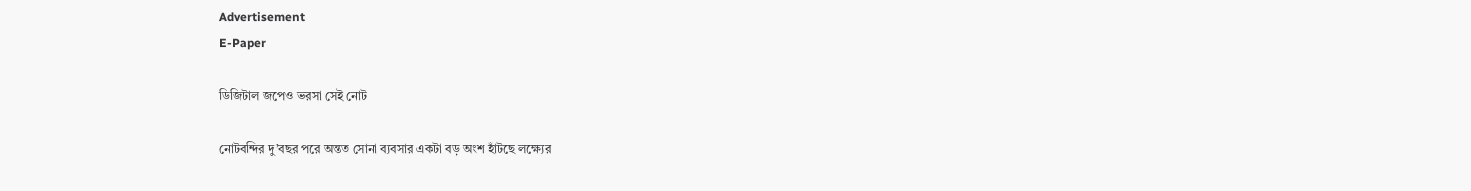Advertisement
E-Paper

ডিজিটাল জপেও ভরসা সেই নোট

নোটবন্দির দু’বছর পরে অন্তত সোনা ব্যবসার একটা বড় অংশ হাঁটছে লক্ষ্যের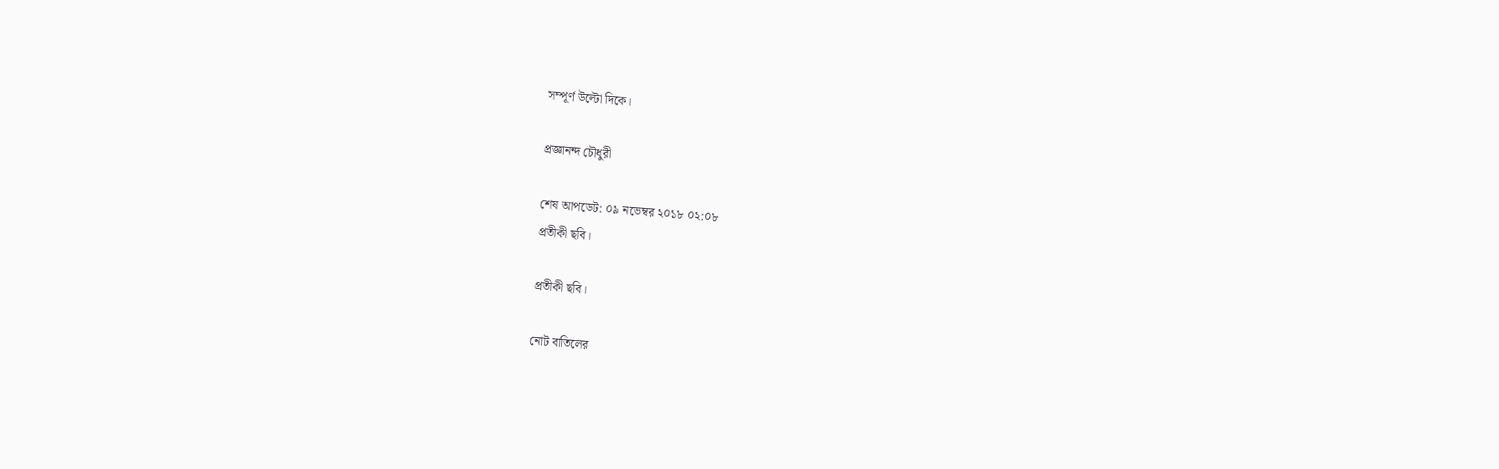সম্পূর্ণ উল্টো দিকে।

প্রজ্ঞানন্দ চৌধুরী

শেষ আপডেট: ০৯ নভেম্বর ২০১৮ ০২:০৮
প্রতীকী ছবি।

প্রতীকী ছবি।

নোট বাতিলের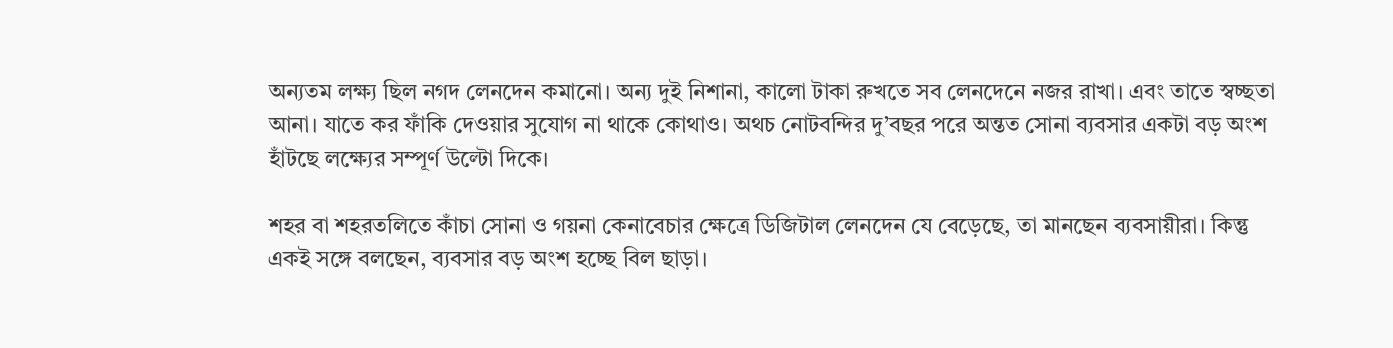অন্যতম লক্ষ্য ছিল নগদ লেনদেন কমানো। অন্য দুই নিশানা, কালো টাকা রুখতে সব লেনদেনে নজর রাখা। এবং তাতে স্বচ্ছতা আনা। যাতে কর ফাঁকি দেওয়ার সুযোগ না থাকে কোথাও। অথচ নোটবন্দির দু’বছর পরে অন্তত সোনা ব্যবসার একটা বড় অংশ হাঁটছে লক্ষ্যের সম্পূর্ণ উল্টো দিকে।

শহর বা শহরতলিতে কাঁচা সোনা ও গয়না কেনাবেচার ক্ষেত্রে ডিজিটাল লেনদেন যে বেড়েছে, তা মানছেন ব্যবসায়ীরা। কিন্তু একই সঙ্গে বলছেন, ব্যবসার বড় অংশ হচ্ছে বিল ছাড়া।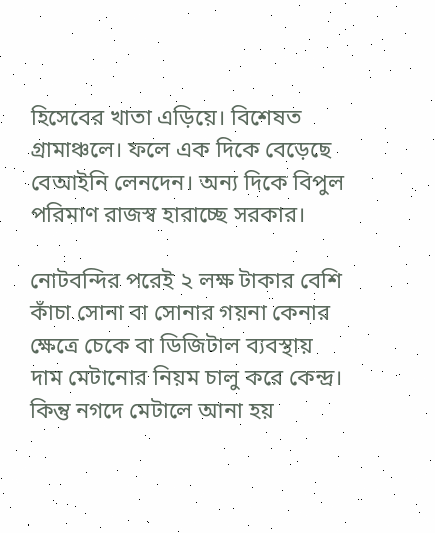হিসেবের খাতা এড়িয়ে। বিশেষত গ্রামাঞ্চলে। ফলে এক দিকে বেড়েছে বেআইনি লেনদেন। অন্য দিকে বিপুল পরিমাণ রাজস্ব হারাচ্ছে সরকার।

নোটবন্দির পরেই ২ লক্ষ টাকার বেশি কাঁচা সোনা বা সোনার গয়না কেনার ক্ষেত্রে চেকে বা ডিজিটাল ব্যবস্থায় দাম মেটানোর নিয়ম চালু করে কেন্দ্র। কিন্তু নগদে মেটালে আনা হয়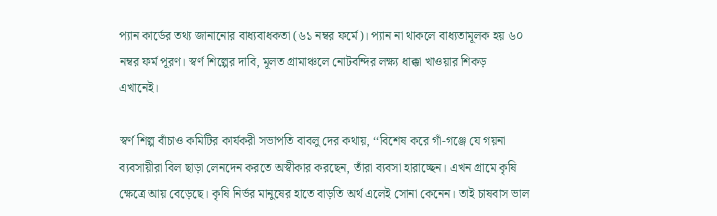প্যান কার্ডের তথ্য জানানোর বাধ্যবাধকতা (৬১ নম্বর ফর্মে)। প্যান না থাকলে বাধ্যতামূলক হয় ৬০ নম্বর ফর্ম পূরণ। স্বর্ণ শিল্পের দাবি, মূলত গ্রামাঞ্চলে নোটবন্দির লক্ষ্য ধাক্কা খাওয়ার শিকড় এখানেই।

স্বর্ণ শিল্প বাঁচাও কমিটির কার্যকরী সভাপতি বাবলু দের কথায়, ‘‘বিশেষ করে গাঁ-গঞ্জে যে গয়না ব্যবসায়ীরা বিল ছাড়া লেনদেন করতে অস্বীকার করছেন, তাঁরা ব্যবসা হারাচ্ছেন। এখন গ্রামে কৃষি ক্ষেত্রে আয় বেড়েছে। কৃষি নির্ভর মানুষের হাতে বাড়তি অর্থ এলেই সোনা কেনেন। তাই চাষবাস ভাল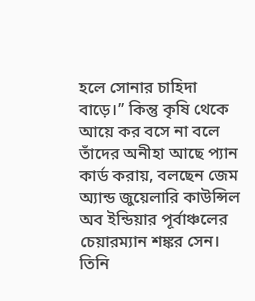হলে সোনার চাহিদা বাড়ে।’’ কিন্তু কৃষি থেকে আয়ে কর বসে না বলে তাঁদের অনীহা আছে প্যান কার্ড করায়, বলছেন জেম অ্যান্ড জুয়েলারি কাউন্সিল অব ইন্ডিয়ার পূর্বাঞ্চলের চেয়ারম্যান শঙ্কর সেন। তিনি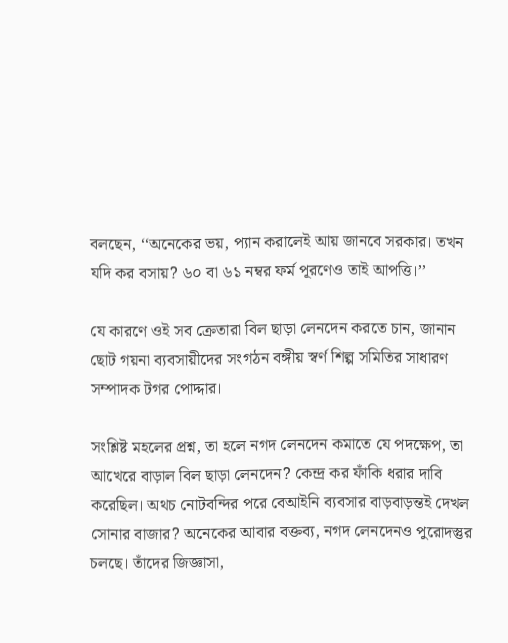বলছেন, ‘‘অনেকের ভয়, প্যান করালেই আয় জানবে সরকার। তখন যদি কর বসায়? ৬০ বা ৬১ নম্বর ফর্ম পূরণেও তাই আপত্তি।’’

যে কারণে ওই সব ক্রেতারা বিল ছাড়া লেনদেন করতে চান, জানান ছোট গয়না ব্যবসায়ীদের সংগঠন বঙ্গীয় স্বর্ণ শিল্প সমিতির সাধারণ সম্পাদক টগর পোদ্দার।

সংশ্লিষ্ট মহলের প্রশ্ন, তা হলে নগদ লেনদেন কমাতে যে পদক্ষেপ, তা আখেরে বাড়াল বিল ছাড়া লেনদেন? কেন্দ্র কর ফাঁকি ধরার দাবি করেছিল। অথচ নোটবন্দির পরে বেআইনি ব্যবসার বাড়বাড়ন্তই দেখল সোনার বাজার? অনেকের আবার বক্তব্য, নগদ লেনদেনও পুরোদস্তুর চলছে। তাঁদের জিজ্ঞাসা,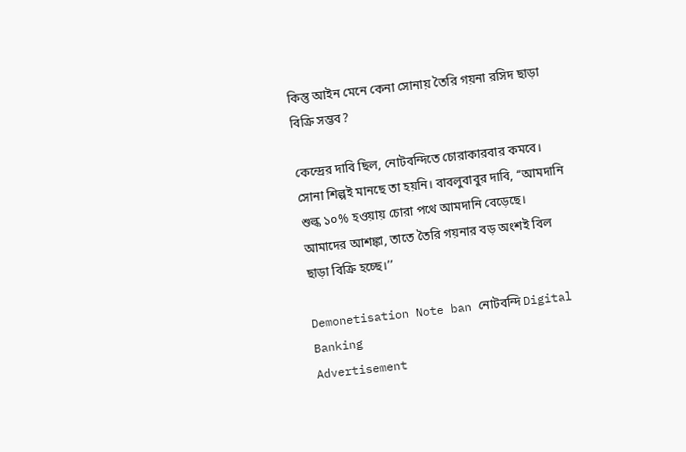কিন্তু আইন মেনে কেনা সোনায় তৈরি গয়না রসিদ ছাড়া বিক্রি সম্ভব?

কেন্দ্রের দাবি ছিল, নোটবন্দিতে চোরাকারবার কমবে। সোনা শিল্পই মানছে তা হয়নি। বাবলুবাবুর দাবি, ‘‘আমদানি শুল্ক ১০% হওয়ায় চোরা পথে আমদানি বেড়েছে। আমাদের আশঙ্কা, তাতে তৈরি গয়নার বড় অংশই বিল ছাড়া বিক্রি হচ্ছে।’’

Demonetisation Note ban নোটবন্দি Digital Banking
Advertisement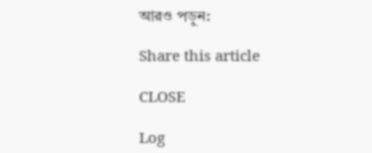আরও পড়ুন:

Share this article

CLOSE

Log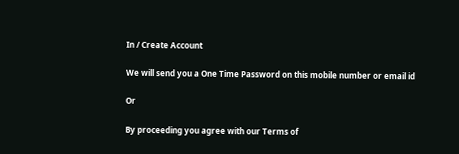In / Create Account

We will send you a One Time Password on this mobile number or email id

Or

By proceeding you agree with our Terms of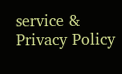service & Privacy Policy